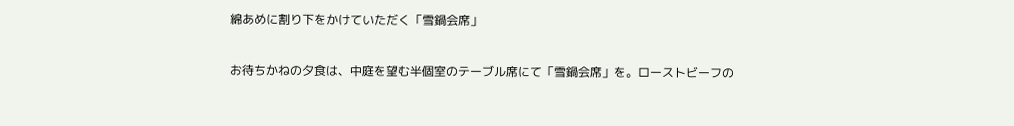綿あめに割り下をかけていただく「雪鍋会席」

お待ちかねの夕食は、中庭を望む半個室のテーブル席にて「雪鍋会席」を。ローストビーフの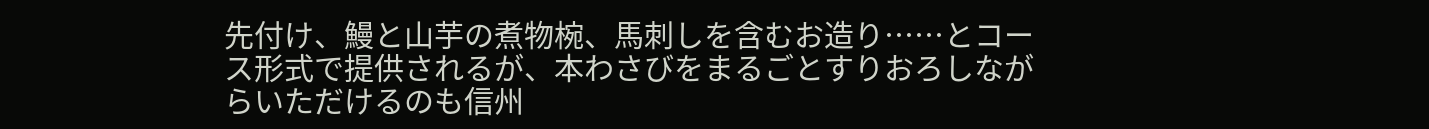先付け、鰻と山芋の煮物椀、馬刺しを含むお造り……とコース形式で提供されるが、本わさびをまるごとすりおろしながらいただけるのも信州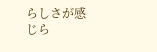らしさが感じら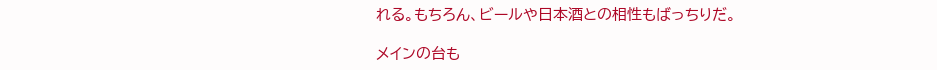れる。もちろん、ビールや日本酒との相性もばっちりだ。

メインの台も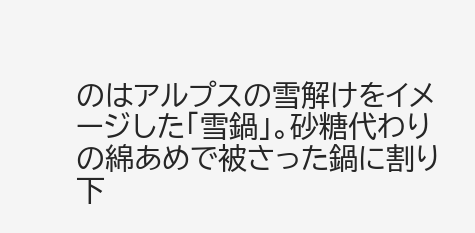のはアルプスの雪解けをイメージした「雪鍋」。砂糖代わりの綿あめで被さった鍋に割り下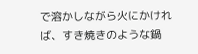で溶かしながら火にかければ、すき焼きのような鍋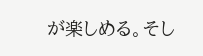が楽しめる。そし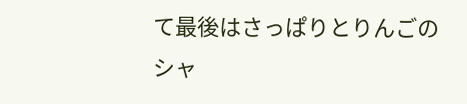て最後はさっぱりとりんごのシャ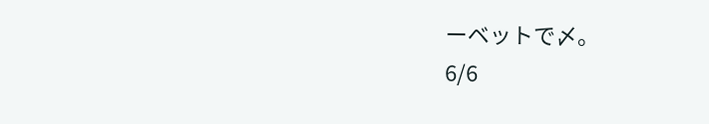ーベットで〆。
6/6